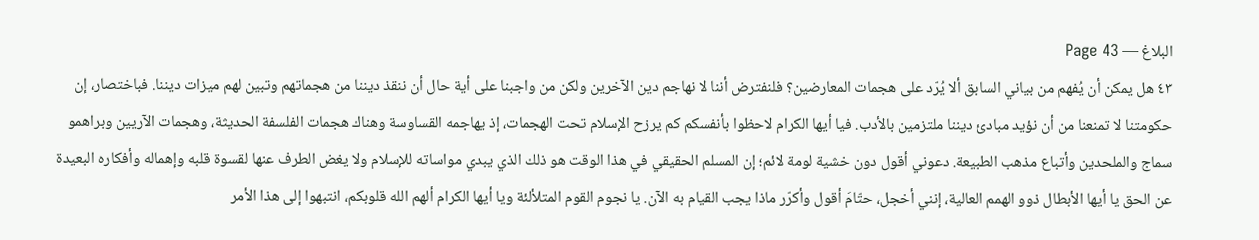البلاغ — Page 43
٤٣ هل يمكن أن يُفهم من بياني السابق ألا يُرّد على هجمات المعارضين؟ فلنفترض أننا لا نهاجم دين الآخرين ولكن من واجبنا على أية حال أن ننقذ ديننا من هجماتهم وتبين لهم ميزات ديننا. فباختصار، إن حكومتنا لا تمنعنا من أن نؤيد مبادئ ديننا ملتزمين بالأدب. فيا أيها الكرام لاحظوا بأنفسكم كم يرزح الإسلام تحت الهجمات، إذ يهاجمه القساوسة وهناك هجمات الفلسفة الحديثة، وهجمات الآريين وبراهمو سماج والملحدين وأتباع مذهب الطبيعة. دعوني أقول دون خشية لومة لائم؛ إن المسلم الحقيقي في هذا الوقت هو ذلك الذي يبدي مواساته للإسلام ولا يغض الطرف عنها لقسوة قلبه وإهماله وأفكاره البعيدة عن الحق يا أيها الأبطال ذوو الهمم العالية، إنني أخجل، حتّامَ أقول وأكرّر ماذا يجب القيام به الآن. يا نجوم القوم المتلألئة ويا أيها الكرام ألهم الله قلوبكم، انتبهوا إلى هذا الأمر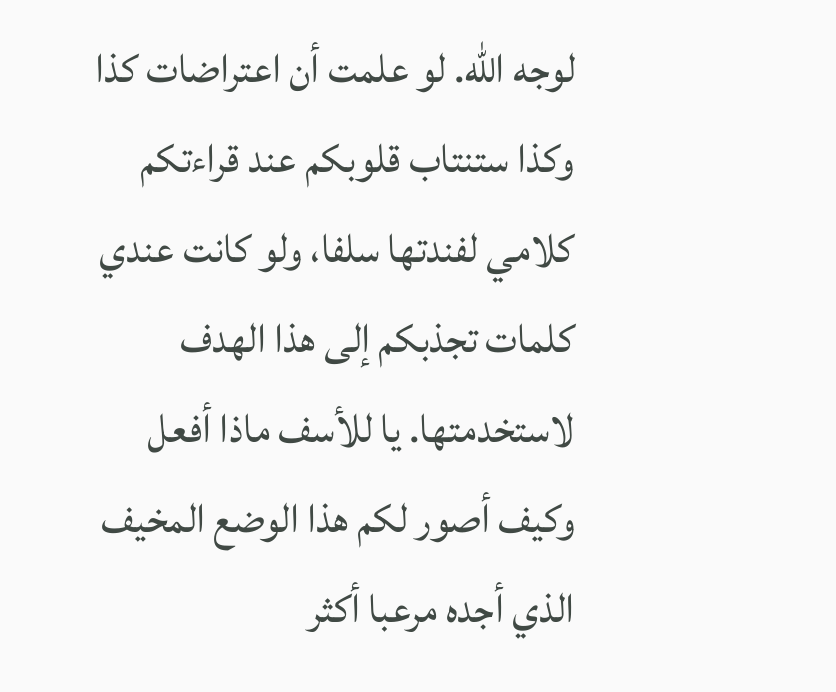لوجه الله. لو علمت أن اعتراضات كذا وكذا ستنتاب قلوبكم عند قراءتكم كلامي لفندتها سلفا، ولو كانت عندي كلمات تجذبكم إلى هذا الهدف لاستخدمتها. يا للأسف ماذا أفعل وكيف أصور لكم هذا الوضع المخيف الذي أجده مرعبا أكثر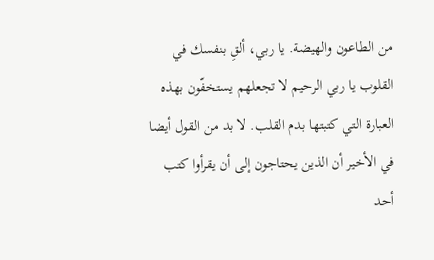من الطاعون والهيضة. يا ربي، ألقِ بنفسك في القلوب يا ربي الرحيم لا تجعلهم يستخفّون بهذه العبارة التي كتبتها بدم القلب. لا بد من القول أيضا في الأخير أن الذين يحتاجون إلى أن يقرأوا كتب أحد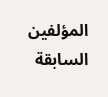المؤلفين السابقة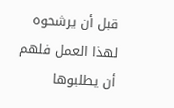قبل أن يرشحوه لهذا العمل فلهم أن يطلبوها